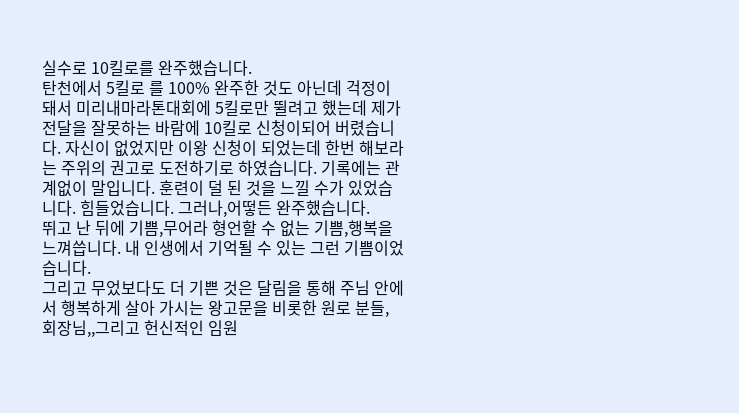실수로 10킬로를 완주했습니다.
탄천에서 5킬로 를 100% 완주한 것도 아닌데 걱정이 돼서 미리내마라톤대회에 5킬로만 뛸려고 했는데 제가 전달을 잘못하는 바람에 10킬로 신청이되어 버렸습니다. 자신이 없었지만 이왕 신청이 되었는데 한번 해보라는 주위의 권고로 도전하기로 하였습니다. 기록에는 관계없이 말입니다. 훈련이 덜 된 것을 느낄 수가 있었습니다. 힘들었습니다. 그러나,어떻든 완주했습니다.
뛰고 난 뒤에 기쁨,무어라 형언할 수 없는 기쁨,행복을 느껴씁니다. 내 인생에서 기억될 수 있는 그런 기쁨이었습니다.
그리고 무었보다도 더 기쁜 것은 달림을 통해 주님 안에서 행복하게 살아 가시는 왕고문을 비롯한 원로 분들, 회장님,,그리고 헌신적인 임원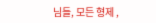님들, 모든 형제 ,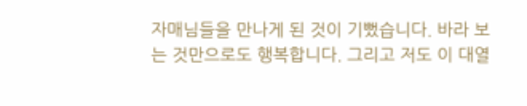자매님들을 만나게 된 것이 기뻤습니다. 바라 보는 것만으로도 행복합니다. 그리고 저도 이 대열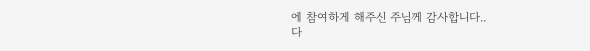에 참여하게 해주신 주님께 감사합니다..
다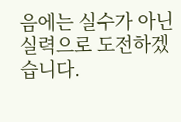음에는 실수가 아닌 실력으로 도전하겠습니다.